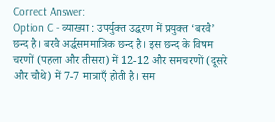Correct Answer:
Option C - व्याख्या : उपर्युक्त उद्धरण में प्रयुक्त ‘बरवै’ छन्द है। बरवै अर्द्धसममात्रिक छन्द है। इस छन्द के विषम चरणों (पहला और तीसरा) में 12-12 और समचरणों (दूसरे और चौथे) में 7-7 मात्राएँ होती है। सम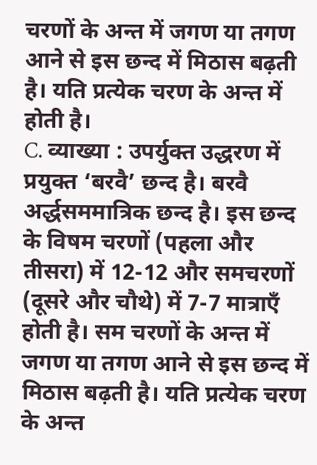चरणों के अन्त में जगण या तगण आने से इस छन्द में मिठास बढ़ती है। यति प्रत्येक चरण के अन्त में होती है।
C. व्याख्या : उपर्युक्त उद्धरण में प्रयुक्त ‘बरवै’ छन्द है। बरवै अर्द्धसममात्रिक छन्द है। इस छन्द के विषम चरणों (पहला और तीसरा) में 12-12 और समचरणों (दूसरे और चौथे) में 7-7 मात्राएँ होती है। सम चरणों के अन्त में जगण या तगण आने से इस छन्द में मिठास बढ़ती है। यति प्रत्येक चरण के अन्त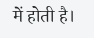में होती है।